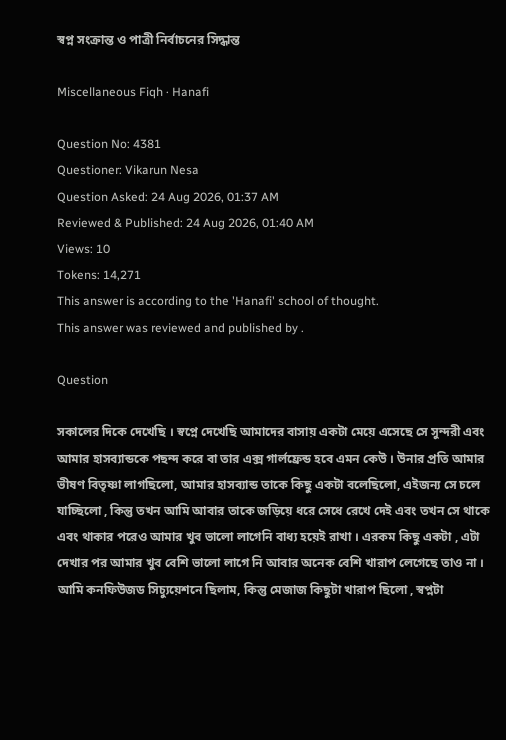স্বপ্ন সংক্রান্ত ও পাত্রী নির্বাচনের সিদ্ধান্ত

Miscellaneous Fiqh · Hanafi

Question No: 4381
Questioner: Vikarun Nesa
Question Asked: 24 Aug 2026, 01:37 AM
Reviewed & Published: 24 Aug 2026, 01:40 AM
Views: 10
Tokens: 14,271
This answer is according to the 'Hanafi' school of thought.
This answer was reviewed and published by .

Question

সকালের দিকে দেখেছি । স্বপ্নে দেখেছি আমাদের বাসায় একটা মেয়ে এসেছে সে সুন্দরী এবং আমার হাসব্যান্ডকে পছন্দ করে বা তার এক্স গার্লফ্রেন্ড হবে এমন কেউ । উনার প্রতি আমার ভীষণ বিতৃষ্ণা লাগছিলো, আমার হাসব্যান্ড তাকে কিছু একটা বলেছিলো, এইজন্য সে চলে যাচ্ছিলো , কিন্তু তখন আমি আবার তাকে জড়িয়ে ধরে সেধে রেখে দেই এবং তখন সে থাকে এবং থাকার পরেও আমার খুব ভালো লাগেনি বাধ্য হয়েই রাখা । এরকম কিছু একটা , এটা দেখার পর আমার খুব বেশি ভালো লাগে নি আবার অনেক বেশি খারাপ লেগেছে তাও না । আমি কনফিউজড সিচ্যুয়েশনে ছিলাম, কিন্তু মেজাজ কিছুটা খারাপ ছিলো , স্বপ্নটা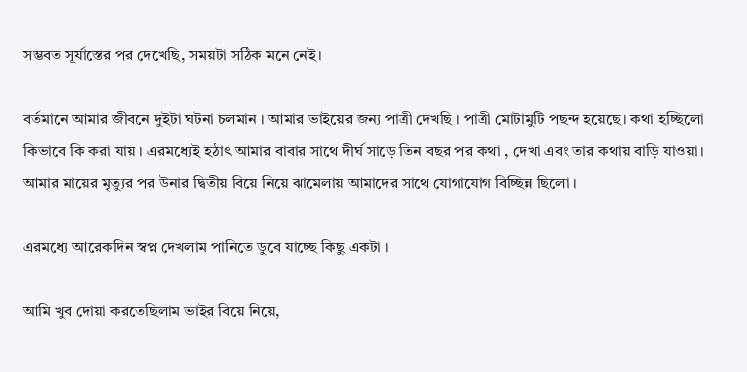সম্ভবত সূর্যাস্তের পর দেখেছি, সময়টা সঠিক মনে নেই।

বর্তমানে আমার জীবনে দুইটা ঘটনা চলমান । আমার ভাইয়ের জন্য পাত্রী দেখছি । পাত্রী মোটামুটি পছন্দ হয়েছে। কথা হচ্ছিলো কিভাবে কি করা যায় । এরমধ্যেই হঠাৎ আমার বাবার সাথে দীর্ঘ সাড়ে তিন বছর পর কথা , দেখা এবং তার কথায় বাড়ি যাওয়া। আমার মায়ের মৃত্যুর পর উনার দ্বিতীয় বিয়ে নিয়ে ঝামেলায় আমাদের সাথে যোগাযোগ বিচ্ছিন্ন ছিলো ।

এরমধ্যে আরেকদিন স্বপ্ন দেখলাম পানিতে ডুবে যাচ্ছে কিছু একটা ।

আমি খুব দোয়া করতেছিলাম ভাইর বিয়ে নিয়ে,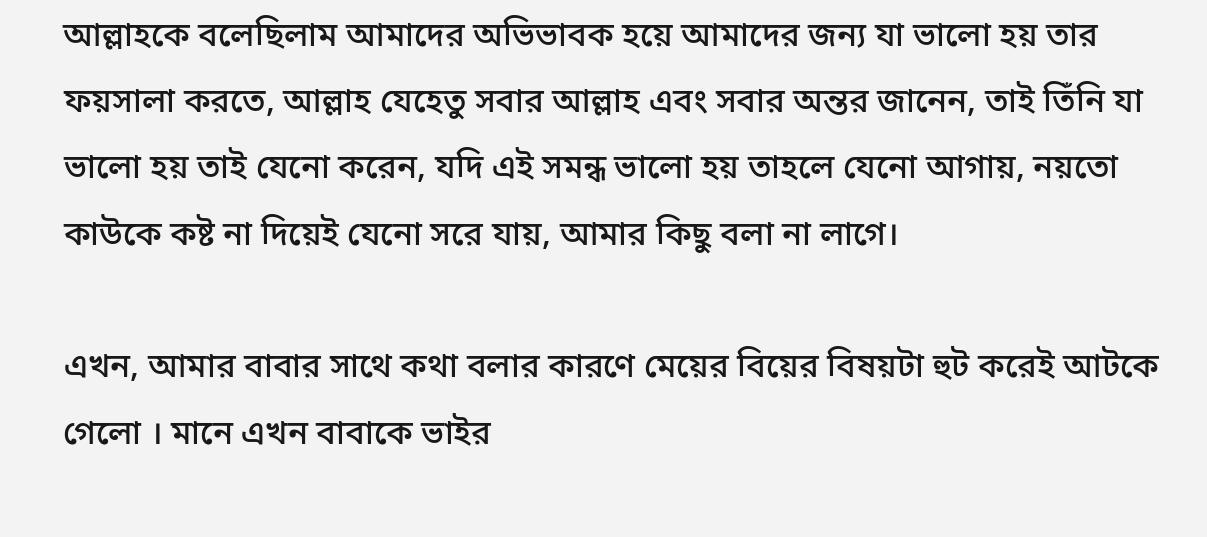আল্লাহকে বলেছিলাম আমাদের অভিভাবক হয়ে আমাদের জন্য যা ভালো হয় তার ফয়সালা করতে, আল্লাহ যেহেতু সবার আল্লাহ এবং সবার অন্তর জানেন, তাই তিঁনি যা ভালো হয় তাই যেনো করেন, যদি এই সমন্ধ ভালো হয় তাহলে যেনো আগায়, নয়তো কাউকে কষ্ট না দিয়েই যেনো সরে যায়, আমার কিছু বলা না লাগে।

এখন, আমার বাবার সাথে কথা বলার কারণে মেয়ের বিয়ের বিষয়টা হুট করেই আটকে গেলো । মানে এখন বাবাকে ভাইর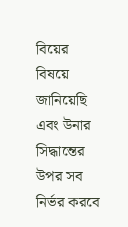বিয়ের বিষয়ে জানিয়েছি এবং উনার সিদ্ধান্তের উপর সব নির্ভর করবে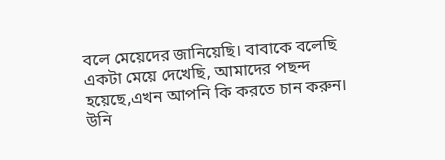বলে মেয়েদের জানিয়েছি। বাবাকে বলেছি একটা মেয়ে দেখেছি, আমাদের পছন্দ হয়েছে,এখন আপনি কি করতে চান করুন। উনি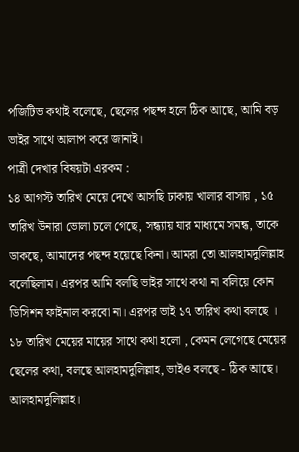পজিটিভ কথাই বলেছে, ছেলের পছন্দ হলে ঠিক আছে, আমি বড় ভাইর সাথে আলাপ করে জানাই।
পাত্রী দেখার বিষয়টা এরকম :
১৪ আগস্ট তারিখ মেয়ে দেখে আসছি ঢাকায় খালার বাসায় , ১৫ তারিখ উনারা ভোলা চলে গেছে, সন্ধ্যায় যার মাধ্যমে সমন্ধ, তাকে ডাকছে, আমাদের পছন্দ হয়েছে কিনা। আমরা তো আলহামদুলিল্লাহ বলেছিলাম। এরপর আমি বলছি ভাইর সাথে কথা না বলিয়ে কোন ডিসিশন ফাইনাল করবো না। এরপর ভাই ১৭ তারিখ কথা বলছে । ১৮ তারিখ মেয়ের মায়ের সাথে কথা হলো , কেমন লেগেছে মেয়ের ছেলের কথা, বলছে আলহামদুলিল্লাহ, ভাইও বলছে - ঠিক আছে। আলহামদুলিল্লাহ।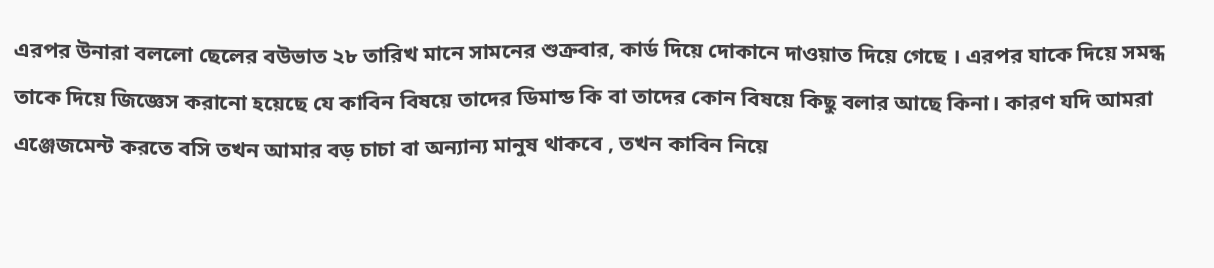এরপর উনারা বললো ছেলের বউভাত ২৮ তারিখ মানে সামনের শুক্রবার, কার্ড দিয়ে দোকানে দাওয়াত দিয়ে গেছে । এরপর যাকে দিয়ে সমন্ধ তাকে দিয়ে জিজ্ঞেস করানো হয়েছে যে কাবিন বিষয়ে তাদের ডিমান্ড কি বা তাদের কোন বিষয়ে কিছু বলার আছে কিনা। কারণ যদি আমরা এঞ্জেজমেন্ট করতে বসি তখন আমার বড় চাচা বা অন্যান্য মানুষ থাকবে , তখন কাবিন নিয়ে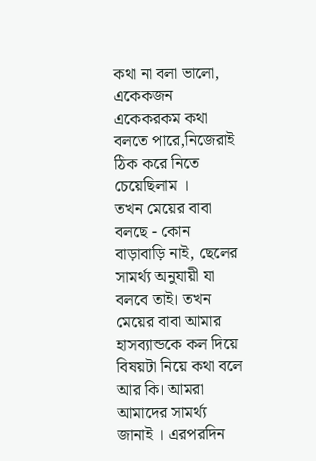কথা না বলা ভালো, একেকজন একেকরকম কথা বলতে পারে,নিজেরাই ঠিক করে নিতে চেয়েছিলাম ।
তখন মেয়ের বাবা বলছে - কোন বাড়াবাড়ি নাই, ছেলের সামর্থ্য অনুযায়ী যা বলবে তাই। তখন মেয়ের বাবা আমার হাসব্যান্ডকে কল দিয়ে বিষয়টা নিয়ে কথা বলে আর কি। আমরা আমাদের সামর্থ্য জানাই । এরপরদিন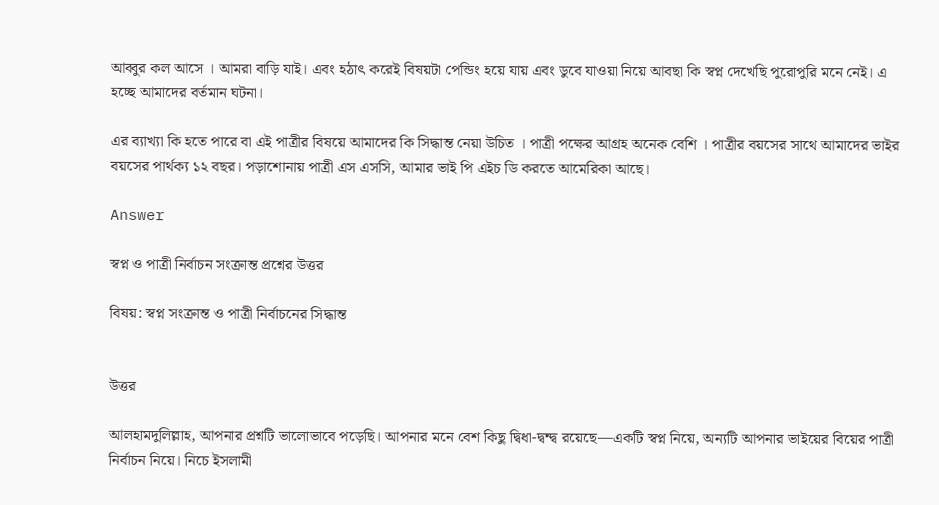আব্বুর কল আসে । আমরা বাড়ি যাই। এবং হঠাৎ করেই বিষয়টা পেন্ডিং হয়ে যায় এবং ডুবে যাওয়া নিয়ে আবছা কি স্বপ্ন দেখেছি পুরোপুরি মনে নেই। এ হচ্ছে আমাদের বর্তমান ঘটনা।

এর ব্যাখ্যা কি হতে পারে বা এই পাত্রীর বিষয়ে আমাদের কি সিদ্ধান্ত নেয়া উচিত । পাত্রী পক্ষের আগ্রহ অনেক বেশি । পাত্রীর বয়সের সাথে আমাদের ভাইর বয়সের পার্থক্য ১২ বছর। পড়াশোনায় পাত্রী এস এসসি, আমার ভাই পি এইচ ডি করতে আমেরিকা আছে।

Answer

স্বপ্ন ও পাত্রী নির্বাচন সংক্রান্ত প্রশ্নের উত্তর

বিষয়: স্বপ্ন সংক্রান্ত ও পাত্রী নির্বাচনের সিদ্ধান্ত


উত্তর

আলহামদুলিল্লাহ, আপনার প্রশ্নটি ভালোভাবে পড়েছি। আপনার মনে বেশ কিছু দ্বিধা-দ্বন্দ্ব রয়েছে—একটি স্বপ্ন নিয়ে, অন্যটি আপনার ভাইয়ের বিয়ের পাত্রী নির্বাচন নিয়ে। নিচে ইসলামী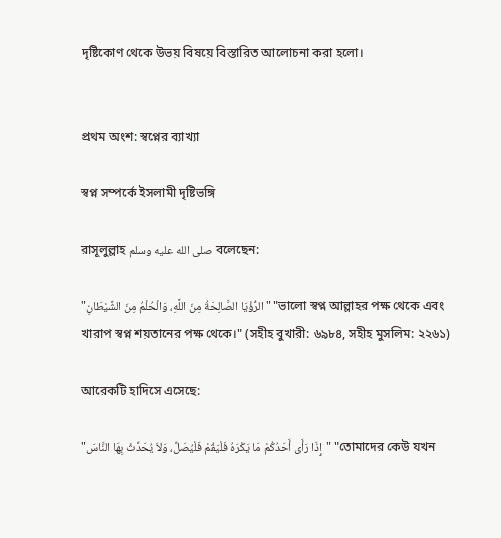দৃষ্টিকোণ থেকে উভয় বিষয়ে বিস্তারিত আলোচনা করা হলো।


প্রথম অংশ: স্বপ্নের ব্যাখ্যা

স্বপ্ন সম্পর্কে ইসলামী দৃষ্টিভঙ্গি

রাসূলুল্লাহ صلى الله عليه وسلم বলেছেন:

"الرُّؤْيَا الصَّالِحَةُ مِنَ اللَّهِ، وَالْحُلْمُ مِنَ الشَّيْطَانِ" "ভালো স্বপ্ন আল্লাহর পক্ষ থেকে এবং খারাপ স্বপ্ন শয়তানের পক্ষ থেকে।" (সহীহ বুখারী: ৬৯৮৪, সহীহ মুসলিম: ২২৬১)

আরেকটি হাদিসে এসেছে:

"إِذَا رَأَى أَحَدُكُمْ مَا يَكْرَهُ فَلْيَقُمْ فَلْيُصَلِّ، وَلاَ يُحَدِّثْ بِهَا النَّاسَ" "তোমাদের কেউ যখন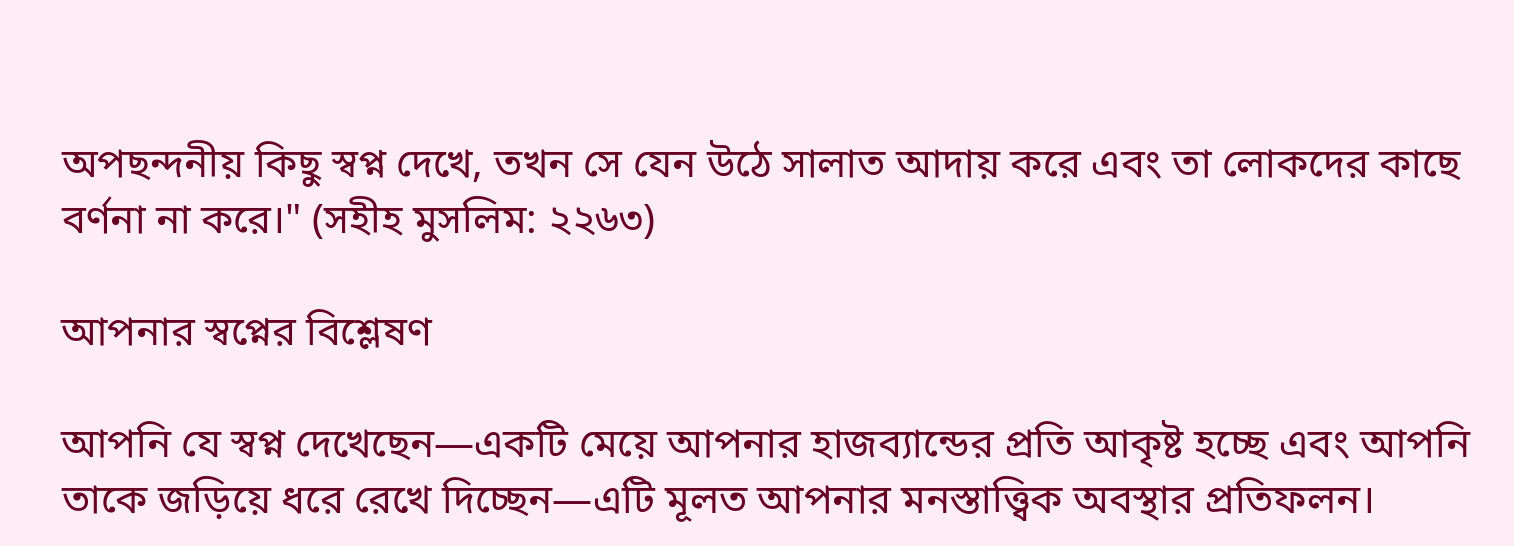অপছন্দনীয় কিছু স্বপ্ন দেখে, তখন সে যেন উঠে সালাত আদায় করে এবং তা লোকদের কাছে বর্ণনা না করে।" (সহীহ মুসলিম: ২২৬৩)

আপনার স্বপ্নের বিশ্লেষণ

আপনি যে স্বপ্ন দেখেছেন—একটি মেয়ে আপনার হাজব্যান্ডের প্রতি আকৃষ্ট হচ্ছে এবং আপনি তাকে জড়িয়ে ধরে রেখে দিচ্ছেন—এটি মূলত আপনার মনস্তাত্ত্বিক অবস্থার প্রতিফলন।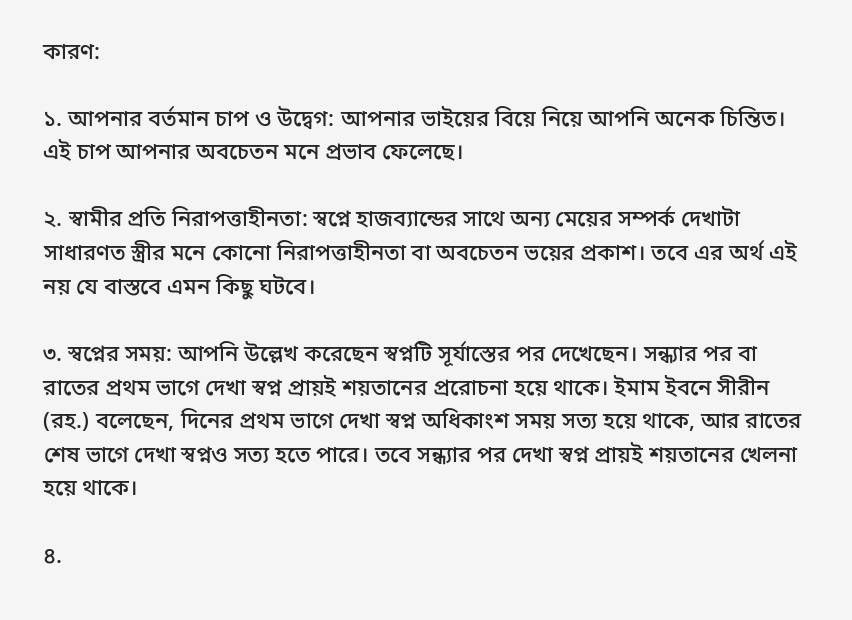কারণ:

১. আপনার বর্তমান চাপ ও উদ্বেগ: আপনার ভাইয়ের বিয়ে নিয়ে আপনি অনেক চিন্তিত। এই চাপ আপনার অবচেতন মনে প্রভাব ফেলেছে।

২. স্বামীর প্রতি নিরাপত্তাহীনতা: স্বপ্নে হাজব্যান্ডের সাথে অন্য মেয়ের সম্পর্ক দেখাটা সাধারণত স্ত্রীর মনে কোনো নিরাপত্তাহীনতা বা অবচেতন ভয়ের প্রকাশ। তবে এর অর্থ এই নয় যে বাস্তবে এমন কিছু ঘটবে।

৩. স্বপ্নের সময়: আপনি উল্লেখ করেছেন স্বপ্নটি সূর্যাস্তের পর দেখেছেন। সন্ধ্যার পর বা রাতের প্রথম ভাগে দেখা স্বপ্ন প্রায়ই শয়তানের প্ররোচনা হয়ে থাকে। ইমাম ইবনে সীরীন (রহ.) বলেছেন, দিনের প্রথম ভাগে দেখা স্বপ্ন অধিকাংশ সময় সত্য হয়ে থাকে, আর রাতের শেষ ভাগে দেখা স্বপ্নও সত্য হতে পারে। তবে সন্ধ্যার পর দেখা স্বপ্ন প্রায়ই শয়তানের খেলনা হয়ে থাকে।

৪.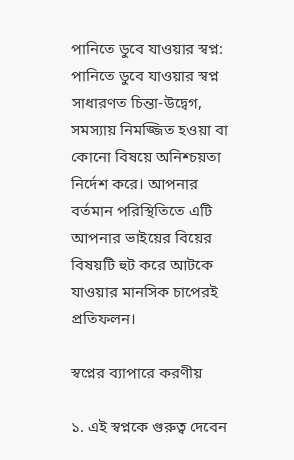পানিতে ডুবে যাওয়ার স্বপ্ন: পানিতে ডুবে যাওয়ার স্বপ্ন সাধারণত চিন্তা-উদ্বেগ, সমস্যায় নিমজ্জিত হওয়া বা কোনো বিষয়ে অনিশ্চয়তা নির্দেশ করে। আপনার বর্তমান পরিস্থিতিতে এটি আপনার ভাইয়ের বিয়ের বিষয়টি হুট করে আটকে যাওয়ার মানসিক চাপেরই প্রতিফলন।

স্বপ্নের ব্যাপারে করণীয়

১. এই স্বপ্নকে গুরুত্ব দেবেন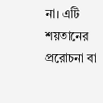না। এটি শয়তানের প্ররোচনা বা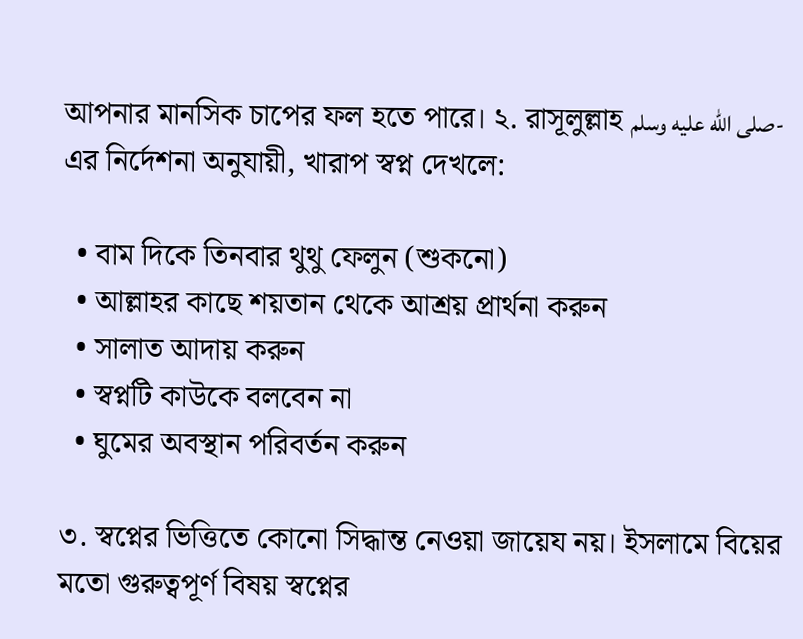আপনার মানসিক চাপের ফল হতে পারে। ২. রাসূলুল্লাহ صلى الله عليه وسلم-এর নির্দেশনা অনুযায়ী, খারাপ স্বপ্ন দেখলে:

  • বাম দিকে তিনবার থুথু ফেলুন (শুকনো)
  • আল্লাহর কাছে শয়তান থেকে আশ্রয় প্রার্থনা করুন
  • সালাত আদায় করুন
  • স্বপ্নটি কাউকে বলবেন না
  • ঘুমের অবস্থান পরিবর্তন করুন

৩. স্বপ্নের ভিত্তিতে কোনো সিদ্ধান্ত নেওয়া জায়েয নয়। ইসলামে বিয়ের মতো গুরুত্বপূর্ণ বিষয় স্বপ্নের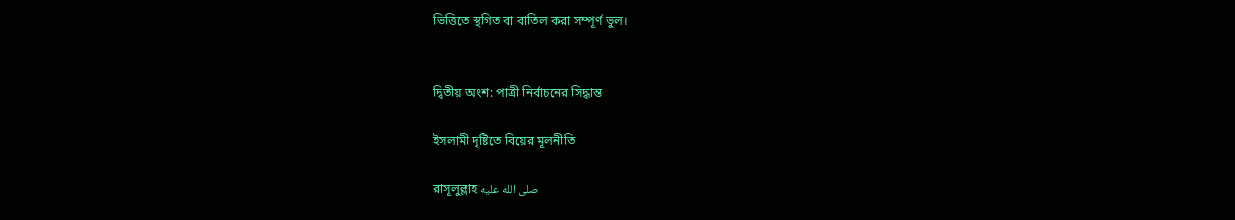ভিত্তিতে স্থগিত বা বাতিল করা সম্পূর্ণ ভুল।


দ্বিতীয় অংশ: পাত্রী নির্বাচনের সিদ্ধান্ত

ইসলামী দৃষ্টিতে বিয়ের মূলনীতি

রাসূলুল্লাহ صلى الله عليه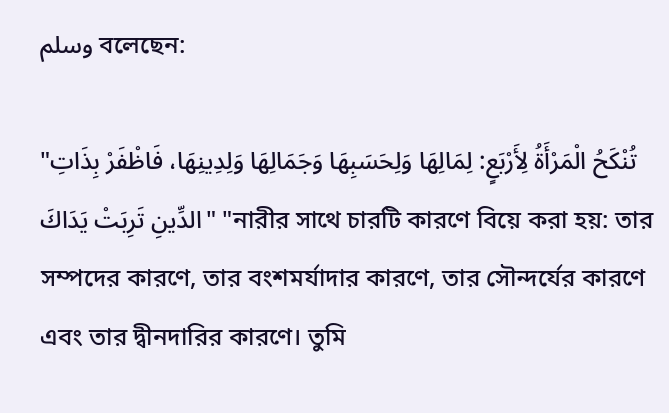وسلم বলেছেন:

"تُنْكَحُ الْمَرْأَةُ لِأَرْبَعٍ: لِمَالِهَا وَلِحَسَبِهَا وَجَمَالِهَا وَلِدِينِهَا، فَاظْفَرْ بِذَاتِ الدِّينِ تَرِبَتْ يَدَاكَ" "নারীর সাথে চারটি কারণে বিয়ে করা হয়: তার সম্পদের কারণে, তার বংশমর্যাদার কারণে, তার সৌন্দর্যের কারণে এবং তার দ্বীনদারির কারণে। তুমি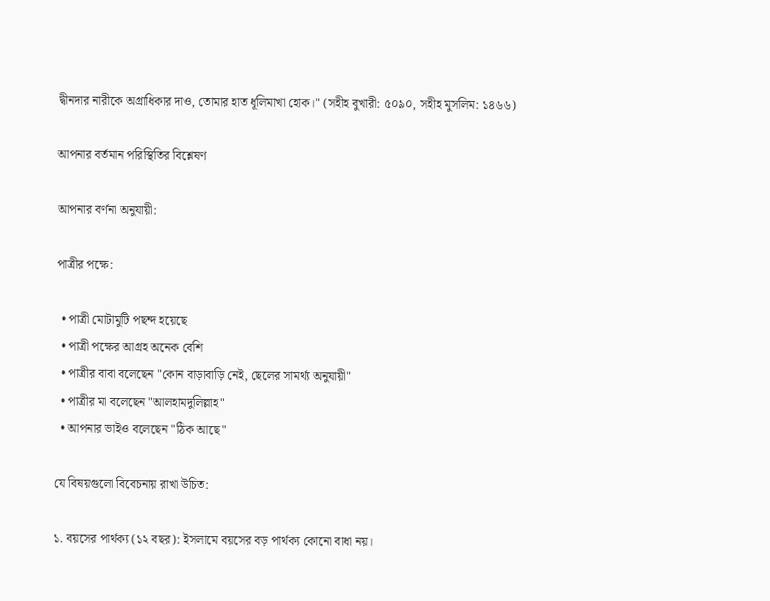দ্বীনদার নারীকে অগ্রাধিকার দাও, তোমার হাত ধূলিমাখা হোক।" (সহীহ বুখারী: ৫০৯০, সহীহ মুসলিম: ১৪৬৬)

আপনার বর্তমান পরিস্থিতির বিশ্লেষণ

আপনার বর্ণনা অনুযায়ী:

পাত্রীর পক্ষে:

  • পাত্রী মোটামুটি পছন্দ হয়েছে
  • পাত্রী পক্ষের আগ্রহ অনেক বেশি
  • পাত্রীর বাবা বলেছেন "কোন বাড়াবাড়ি নেই, ছেলের সামর্থ্য অনুযায়ী"
  • পাত্রীর মা বলেছেন "আলহামদুলিল্লাহ"
  • আপনার ভাইও বলেছেন "ঠিক আছে"

যে বিষয়গুলো বিবেচনায় রাখা উচিত:

১. বয়সের পার্থক্য (১২ বছর): ইসলামে বয়সের বড় পার্থক্য কোনো বাধা নয়।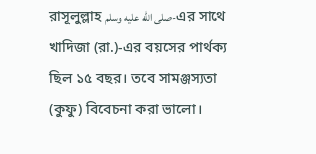রাসূলুল্লাহ صلى الله عليه وسلم-এর সাথে খাদিজা (রা.)-এর বয়সের পার্থক্য ছিল ১৫ বছর। তবে সামঞ্জস্যতা (কুফু) বিবেচনা করা ভালো।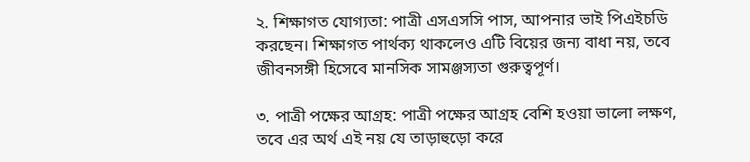২. শিক্ষাগত যোগ্যতা: পাত্রী এসএসসি পাস, আপনার ভাই পিএইচডি করছেন। শিক্ষাগত পার্থক্য থাকলেও এটি বিয়ের জন্য বাধা নয়, তবে জীবনসঙ্গী হিসেবে মানসিক সামঞ্জস্যতা গুরুত্বপূর্ণ।

৩. পাত্রী পক্ষের আগ্রহ: পাত্রী পক্ষের আগ্রহ বেশি হওয়া ভালো লক্ষণ, তবে এর অর্থ এই নয় যে তাড়াহুড়ো করে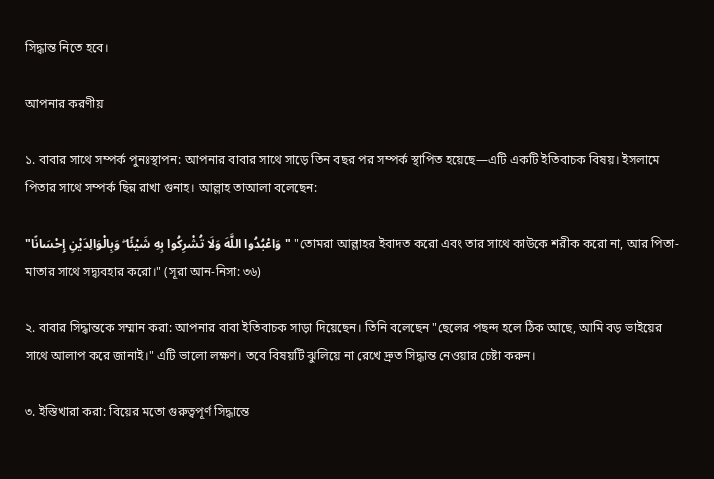সিদ্ধান্ত নিতে হবে।

আপনার করণীয়

১. বাবার সাথে সম্পর্ক পুনঃস্থাপন: আপনার বাবার সাথে সাড়ে তিন বছর পর সম্পর্ক স্থাপিত হয়েছে—এটি একটি ইতিবাচক বিষয়। ইসলামে পিতার সাথে সম্পর্ক ছিন্ন রাখা গুনাহ। আল্লাহ তাআলা বলেছেন:

"وَاعْبُدُوا اللَّهَ وَلَا تُشْرِكُوا بِهِ شَيْئًا ۖ وَبِالْوَالِدَيْنِ إِحْسَانًا" "তোমরা আল্লাহর ইবাদত করো এবং তার সাথে কাউকে শরীক করো না, আর পিতা-মাতার সাথে সদ্ব্যবহার করো।" (সূরা আন-নিসা: ৩৬)

২. বাবার সিদ্ধান্তকে সম্মান করা: আপনার বাবা ইতিবাচক সাড়া দিয়েছেন। তিনি বলেছেন "ছেলের পছন্দ হলে ঠিক আছে, আমি বড় ভাইয়ের সাথে আলাপ করে জানাই।" এটি ভালো লক্ষণ। তবে বিষয়টি ঝুলিয়ে না রেখে দ্রুত সিদ্ধান্ত নেওয়ার চেষ্টা করুন।

৩. ইস্তিখারা করা: বিয়ের মতো গুরুত্বপূর্ণ সিদ্ধান্তে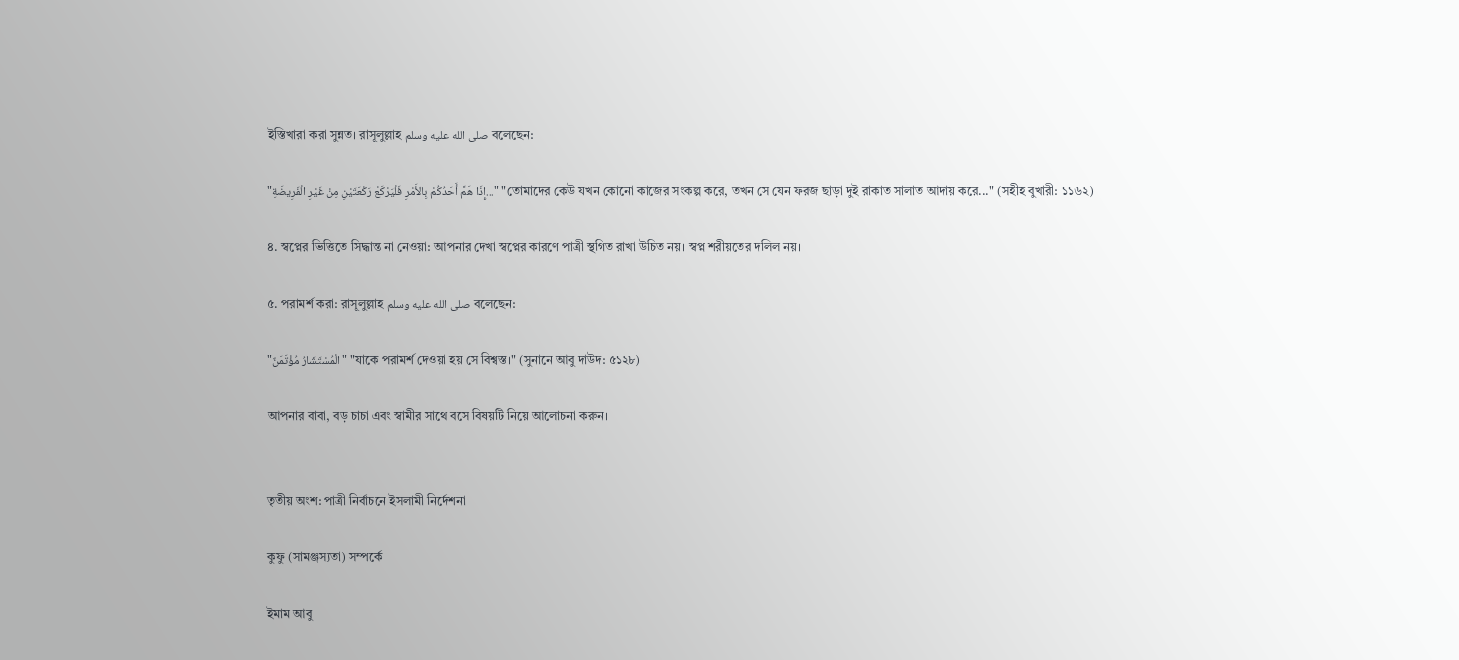ইস্তিখারা করা সুন্নত। রাসূলুল্লাহ صلى الله عليه وسلم বলেছেন:

"إِذَا هَمَّ أَحَدُكُمْ بِالأَمْرِ فَلْيَرْكَعْ رَكْعَتَيْنِ مِنْ غَيْرِ الْفَرِيضَةِ..." "তোমাদের কেউ যখন কোনো কাজের সংকল্প করে, তখন সে যেন ফরজ ছাড়া দুই রাকাত সালাত আদায় করে..." (সহীহ বুখারী: ১১৬২)

৪. স্বপ্নের ভিত্তিতে সিদ্ধান্ত না নেওয়া: আপনার দেখা স্বপ্নের কারণে পাত্রী স্থগিত রাখা উচিত নয়। স্বপ্ন শরীয়তের দলিল নয়।

৫. পরামর্শ করা: রাসূলুল্লাহ صلى الله عليه وسلم বলেছেন:

"الْمُسْتَشَارُ مُؤْتَمَنٌ" "যাকে পরামর্শ দেওয়া হয় সে বিশ্বস্ত।" (সুনানে আবু দাউদ: ৫১২৮)

আপনার বাবা, বড় চাচা এবং স্বামীর সাথে বসে বিষয়টি নিয়ে আলোচনা করুন।


তৃতীয় অংশ: পাত্রী নির্বাচনে ইসলামী নির্দেশনা

কুফু (সামঞ্জস্যতা) সম্পর্কে

ইমাম আবু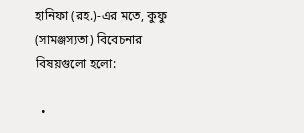হানিফা (রহ.)-এর মতে, কুফু (সামঞ্জস্যতা) বিবেচনার বিষয়গুলো হলো:

  •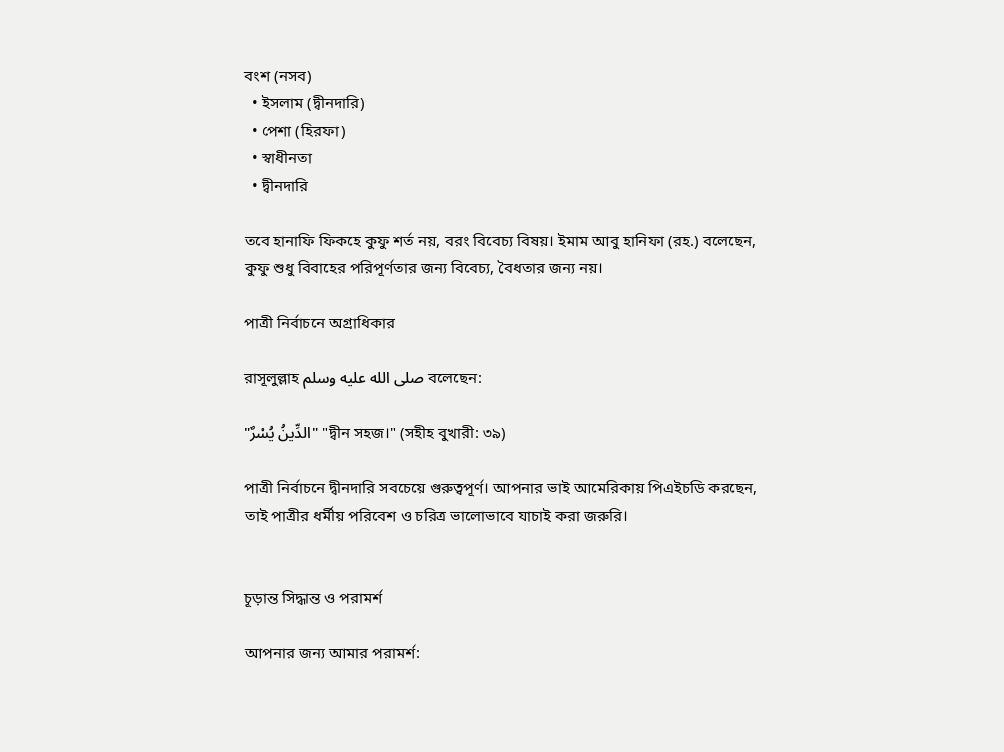বংশ (নসব)
  • ইসলাম (দ্বীনদারি)
  • পেশা (হিরফা)
  • স্বাধীনতা
  • দ্বীনদারি

তবে হানাফি ফিকহে কুফু শর্ত নয়, বরং বিবেচ্য বিষয়। ইমাম আবু হানিফা (রহ.) বলেছেন, কুফু শুধু বিবাহের পরিপূর্ণতার জন্য বিবেচ্য, বৈধতার জন্য নয়।

পাত্রী নির্বাচনে অগ্রাধিকার

রাসূলুল্লাহ صلى الله عليه وسلم বলেছেন:

"الدِّينُ يُسْرٌ" "দ্বীন সহজ।" (সহীহ বুখারী: ৩৯)

পাত্রী নির্বাচনে দ্বীনদারি সবচেয়ে গুরুত্বপূর্ণ। আপনার ভাই আমেরিকায় পিএইচডি করছেন, তাই পাত্রীর ধর্মীয় পরিবেশ ও চরিত্র ভালোভাবে যাচাই করা জরুরি।


চূড়ান্ত সিদ্ধান্ত ও পরামর্শ

আপনার জন্য আমার পরামর্শ: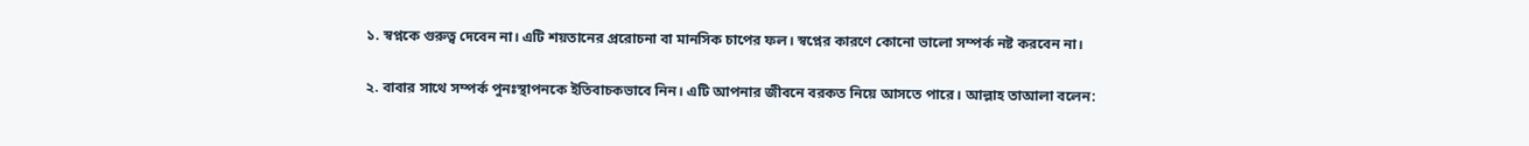১. স্বপ্নকে গুরুত্ব দেবেন না। এটি শয়তানের প্ররোচনা বা মানসিক চাপের ফল। স্বপ্নের কারণে কোনো ভালো সম্পর্ক নষ্ট করবেন না।

২. বাবার সাথে সম্পর্ক পুনঃস্থাপনকে ইতিবাচকভাবে নিন। এটি আপনার জীবনে বরকত নিয়ে আসতে পারে। আল্লাহ তাআলা বলেন: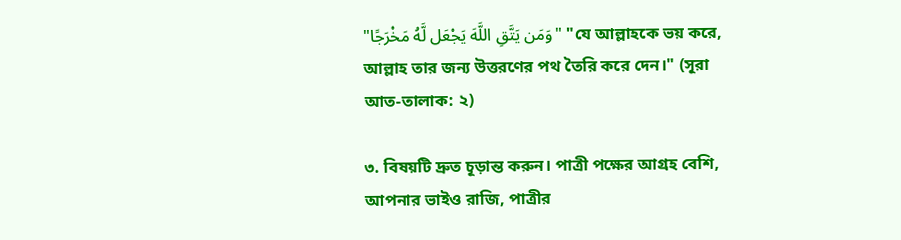"وَمَن يَتَّقِ اللَّهَ يَجْعَل لَّهُ مَخْرَجًا" "যে আল্লাহকে ভয় করে, আল্লাহ তার জন্য উত্তরণের পথ তৈরি করে দেন।" (সূরা আত-তালাক: ২)

৩. বিষয়টি দ্রুত চূড়ান্ত করুন। পাত্রী পক্ষের আগ্রহ বেশি, আপনার ভাইও রাজি, পাত্রীর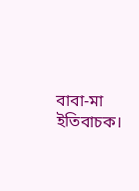বাবা-মা ইতিবাচক।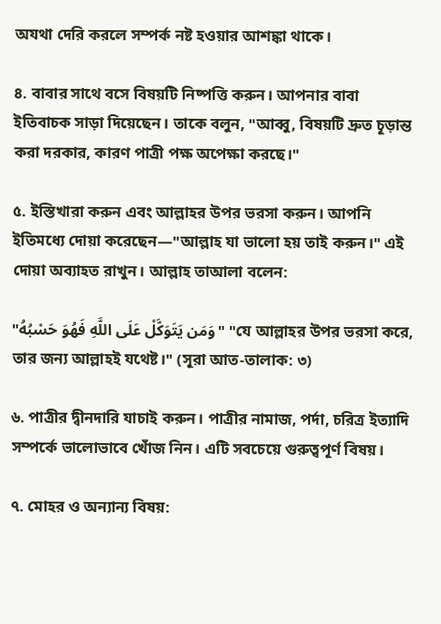অযথা দেরি করলে সম্পর্ক নষ্ট হওয়ার আশঙ্কা থাকে।

৪. বাবার সাথে বসে বিষয়টি নিষ্পত্তি করুন। আপনার বাবা ইতিবাচক সাড়া দিয়েছেন। তাকে বলুন, "আব্বু, বিষয়টি দ্রুত চূড়ান্ত করা দরকার, কারণ পাত্রী পক্ষ অপেক্ষা করছে।"

৫. ইস্তিখারা করুন এবং আল্লাহর উপর ভরসা করুন। আপনি ইতিমধ্যে দোয়া করেছেন—"আল্লাহ যা ভালো হয় তাই করুন।" এই দোয়া অব্যাহত রাখুন। আল্লাহ তাআলা বলেন:

"وَمَن يَتَوَكَّلْ عَلَى اللَّهِ فَهُوَ حَسْبُهُ" "যে আল্লাহর উপর ভরসা করে, তার জন্য আল্লাহই যথেষ্ট।" (সূরা আত-তালাক: ৩)

৬. পাত্রীর দ্বীনদারি যাচাই করুন। পাত্রীর নামাজ, পর্দা, চরিত্র ইত্যাদি সম্পর্কে ভালোভাবে খোঁজ নিন। এটি সবচেয়ে গুরুত্বপূর্ণ বিষয়।

৭. মোহর ও অন্যান্য বিষয়: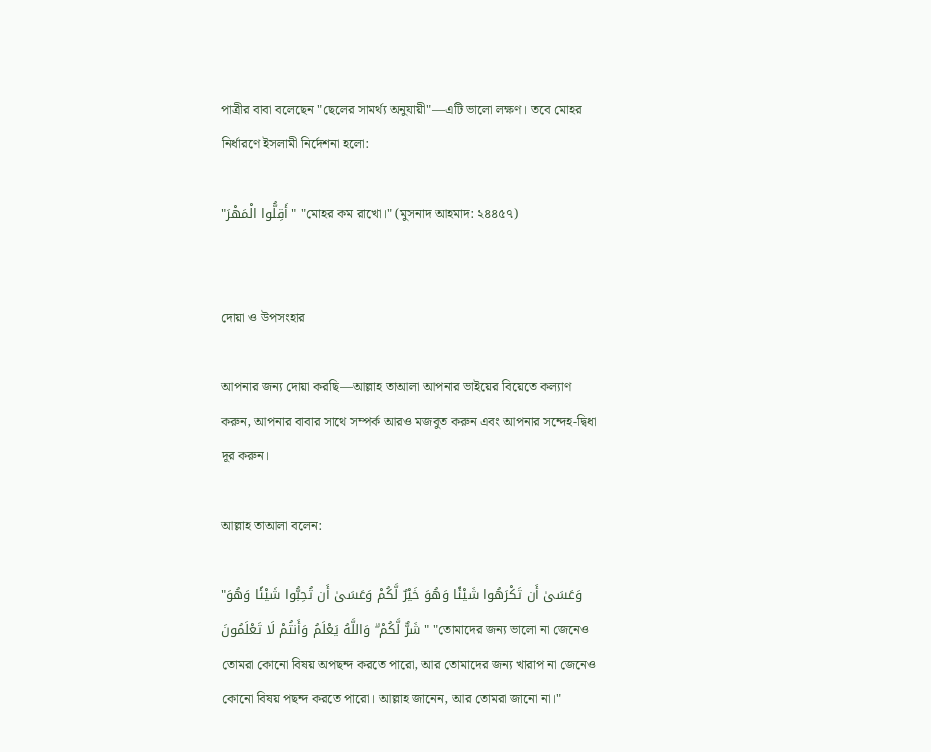পাত্রীর বাবা বলেছেন "ছেলের সামর্থ্য অনুযায়ী"—এটি ভালো লক্ষণ। তবে মোহর নির্ধারণে ইসলামী নির্দেশনা হলো:

"أَقِلُّوا الْمَهْرَ" "মোহর কম রাখো।" (মুসনাদ আহমাদ: ২৪৪৫৭)


দোয়া ও উপসংহার

আপনার জন্য দোয়া করছি—আল্লাহ তাআলা আপনার ভাইয়ের বিয়েতে কল্যাণ করুন, আপনার বাবার সাথে সম্পর্ক আরও মজবুত করুন এবং আপনার সন্দেহ-দ্বিধা দূর করুন।

আল্লাহ তাআলা বলেন:

"وَعَسَىٰ أَن تَكْرَهُوا شَيْئًا وَهُوَ خَيْرٌ لَّكُمْ وَعَسَىٰ أَن تُحِبُّوا شَيْئًا وَهُوَ شَرٌّ لَّكُمْ ۗ وَاللَّهُ يَعْلَمُ وَأَنتُمْ لَا تَعْلَمُونَ" "তোমাদের জন্য ভালো না জেনেও তোমরা কোনো বিষয় অপছন্দ করতে পারো, আর তোমাদের জন্য খারাপ না জেনেও কোনো বিষয় পছন্দ করতে পারো। আল্লাহ জানেন, আর তোমরা জানো না।"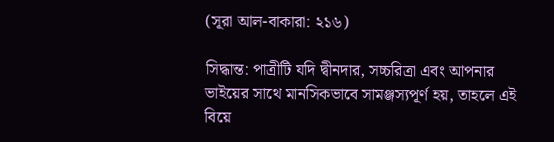(সূরা আল-বাকারা: ২১৬)

সিদ্ধান্ত: পাত্রীটি যদি দ্বীনদার, সচ্চরিত্রা এবং আপনার ভাইয়ের সাথে মানসিকভাবে সামঞ্জস্যপূর্ণ হয়, তাহলে এই বিয়ে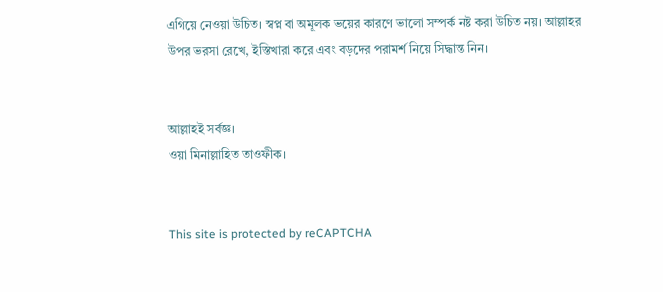এগিয়ে নেওয়া উচিত। স্বপ্ন বা অমূলক ভয়ের কারণে ভালো সম্পর্ক নষ্ট করা উচিত নয়। আল্লাহর উপর ভরসা রেখে, ইস্তিখারা করে এবং বড়দের পরামর্শ নিয়ে সিদ্ধান্ত নিন।


আল্লাহই সর্বজ্ঞ।
ওয়া মিনাল্লাহিত তাওফীক।


This site is protected by reCAPTCHA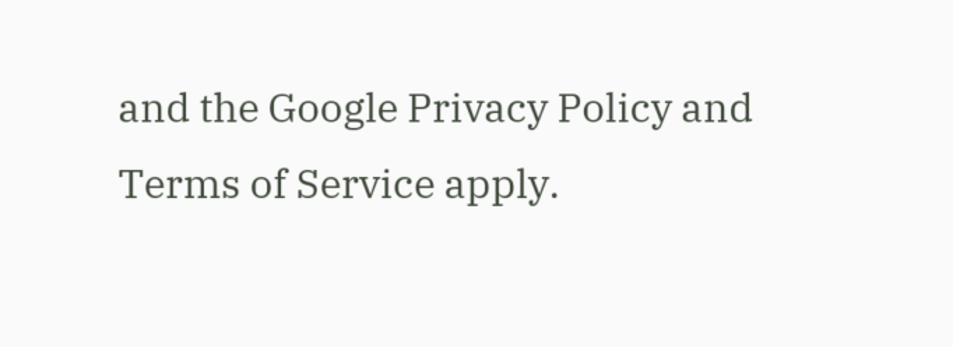and the Google Privacy Policy and Terms of Service apply.